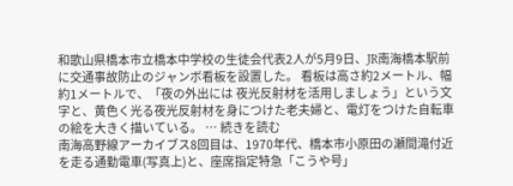和歌山県橋本市立橋本中学校の生徒会代表2人が5月9日、JR南海橋本駅前に交通事故防止のジャンボ看板を設置した。 看板は高さ約2メートル、幅約1メートルで、「夜の外出には 夜光反射材を活用しましょう」という文字と、黄色く光る夜光反射材を身につけた老夫婦と、電灯をつけた自転車の絵を大きく描いている。 … 続きを読む
南海高野線アーカイブス8回目は、1970年代、橋本市小原田の瀬間滝付近を走る通勤電車(写真上)と、座席指定特急「こうや号」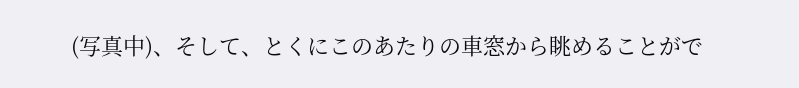(写真中)、そして、とくにこのあたりの車窓から眺めることがで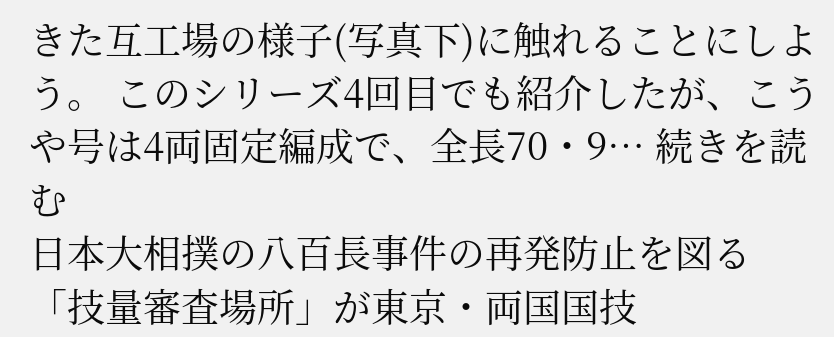きた互工場の様子(写真下)に触れることにしよう。 このシリーズ4回目でも紹介したが、こうや号は4両固定編成で、全長70・9… 続きを読む
日本大相撲の八百長事件の再発防止を図る「技量審査場所」が東京・両国国技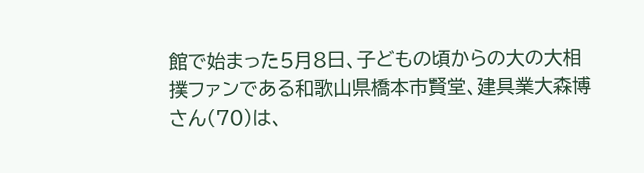館で始まった5月8日、子どもの頃からの大の大相撲ファンである和歌山県橋本市賢堂、建具業大森博さん(70)は、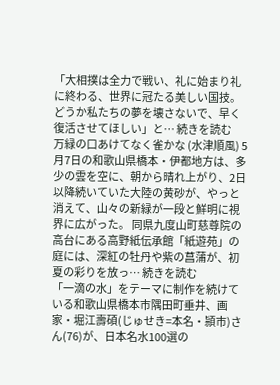「大相撲は全力で戦い、礼に始まり礼に終わる、世界に冠たる美しい国技。どうか私たちの夢を壊さないで、早く復活させてほしい」と… 続きを読む
万緑の口あけてなく雀かな (水津順風) 5月7日の和歌山県橋本・伊都地方は、多少の雲を空に、朝から晴れ上がり、2日以降続いていた大陸の黄砂が、やっと消えて、山々の新緑が一段と鮮明に視界に広がった。 同県九度山町慈尊院の高台にある高野紙伝承館「紙遊苑」の庭には、深紅の牡丹や紫の菖蒲が、初夏の彩りを放っ… 続きを読む
「一滴の水」をテーマに制作を続けている和歌山県橋本市隅田町垂井、画家・堀江壽碩(じゅせき=本名・頴市)さん(76)が、日本名水100選の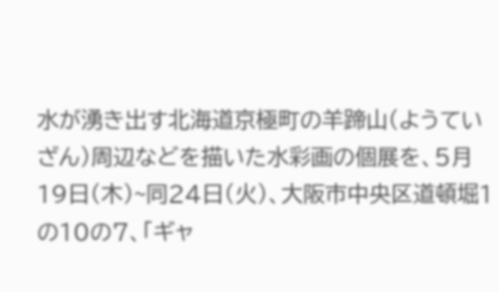水が湧き出す北海道京極町の羊蹄山(ようていざん)周辺などを描いた水彩画の個展を、5月19日(木)~同24日(火)、大阪市中央区道頓堀1の10の7、「ギャ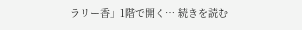ラリー香」1階で開く… 続きを読む